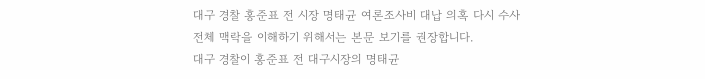대구 경찰 홍준표 전 시장 명태균 여론조사비 대납 의혹 다시 수사
전체 맥락을 이해하기 위해서는 본문 보기를 권장합니다.
대구 경찰이 홍준표 전 대구시장의 명태균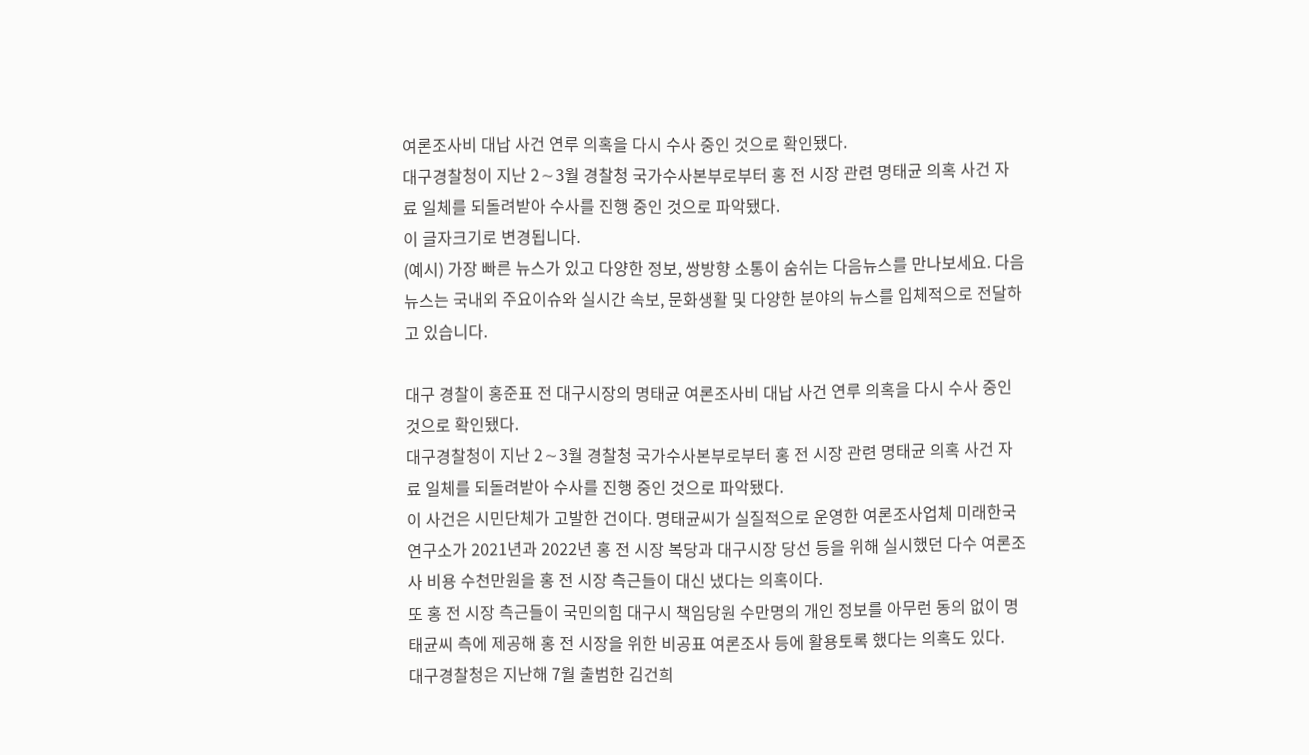여론조사비 대납 사건 연루 의혹을 다시 수사 중인 것으로 확인됐다.
대구경찰청이 지난 2∼3월 경찰청 국가수사본부로부터 홍 전 시장 관련 명태균 의혹 사건 자료 일체를 되돌려받아 수사를 진행 중인 것으로 파악됐다.
이 글자크기로 변경됩니다.
(예시) 가장 빠른 뉴스가 있고 다양한 정보, 쌍방향 소통이 숨쉬는 다음뉴스를 만나보세요. 다음뉴스는 국내외 주요이슈와 실시간 속보, 문화생활 및 다양한 분야의 뉴스를 입체적으로 전달하고 있습니다.

대구 경찰이 홍준표 전 대구시장의 명태균 여론조사비 대납 사건 연루 의혹을 다시 수사 중인 것으로 확인됐다.
대구경찰청이 지난 2∼3월 경찰청 국가수사본부로부터 홍 전 시장 관련 명태균 의혹 사건 자료 일체를 되돌려받아 수사를 진행 중인 것으로 파악됐다.
이 사건은 시민단체가 고발한 건이다. 명태균씨가 실질적으로 운영한 여론조사업체 미래한국연구소가 2021년과 2022년 홍 전 시장 복당과 대구시장 당선 등을 위해 실시했던 다수 여론조사 비용 수천만원을 홍 전 시장 측근들이 대신 냈다는 의혹이다.
또 홍 전 시장 측근들이 국민의힘 대구시 책임당원 수만명의 개인 정보를 아무런 동의 없이 명태균씨 측에 제공해 홍 전 시장을 위한 비공표 여론조사 등에 활용토록 했다는 의혹도 있다.
대구경찰청은 지난해 7월 출범한 김건희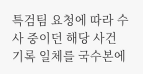특검팀 요청에 따라 수사 중이던 해당 사건 기록 일체를 국수본에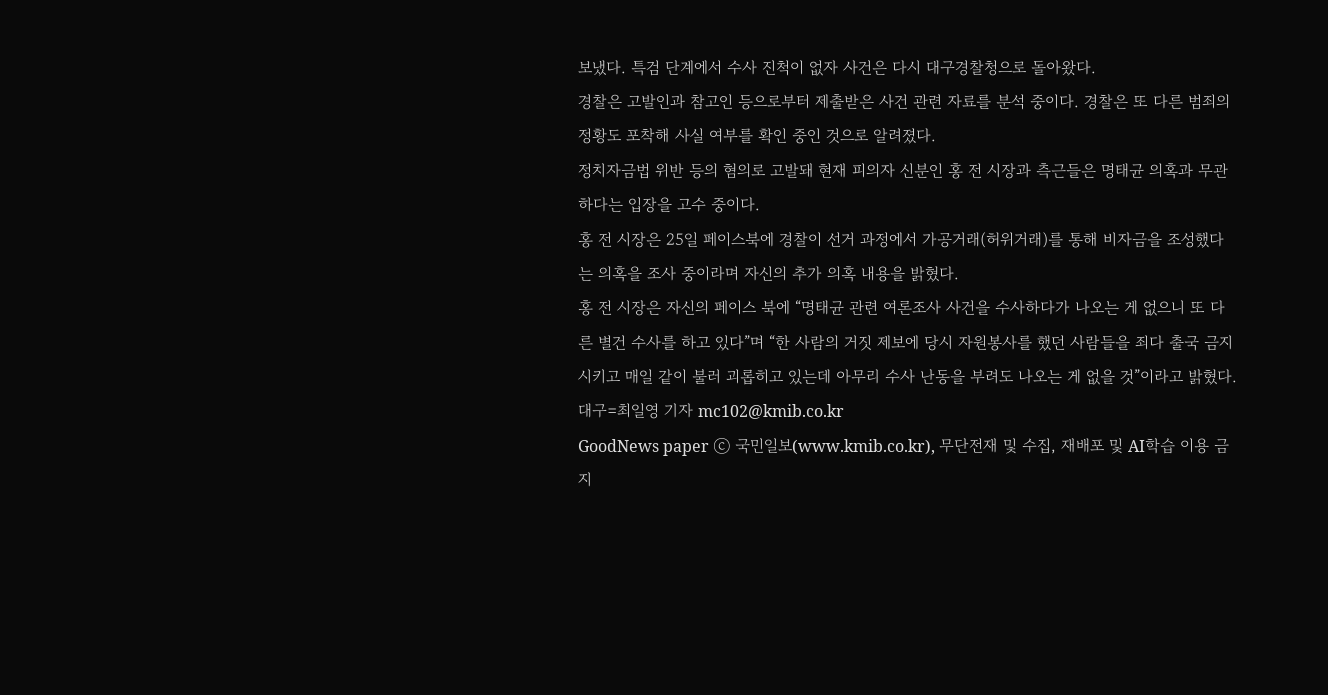보냈다. 특검 단계에서 수사 진척이 없자 사건은 다시 대구경찰청으로 돌아왔다.
경찰은 고발인과 참고인 등으로부터 제출받은 사건 관련 자료를 분석 중이다. 경찰은 또 다른 범죄의 정황도 포착해 사실 여부를 확인 중인 것으로 알려졌다.
정치자금법 위반 등의 혐의로 고발돼 현재 피의자 신분인 홍 전 시장과 측근들은 명태균 의혹과 무관하다는 입장을 고수 중이다.
홍 전 시장은 25일 페이스북에 경찰이 선거 과정에서 가공거래(허위거래)를 통해 비자금을 조성했다는 의혹을 조사 중이라며 자신의 추가 의혹 내용을 밝혔다.
홍 전 시장은 자신의 페이스 북에 “명태균 관련 여론조사 사건을 수사하다가 나오는 게 없으니 또 다른 별건 수사를 하고 있다”며 “한 사람의 거짓 제보에 당시 자원봉사를 했던 사람들을 죄다 출국 금지시키고 매일 같이 불러 괴롭히고 있는데 아무리 수사 난동을 부려도 나오는 게 없을 것”이라고 밝혔다.
대구=최일영 기자 mc102@kmib.co.kr
GoodNews paper ⓒ 국민일보(www.kmib.co.kr), 무단전재 및 수집, 재배포 및 AI학습 이용 금지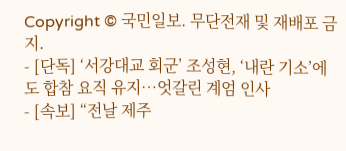Copyright © 국민일보. 무단전재 및 재배포 금지.
- [단독] ‘서강대교 회군’ 조성현, ‘내란 기소’에도 합참 요직 유지…엇갈린 계엄 인사
- [속보] “전날 제주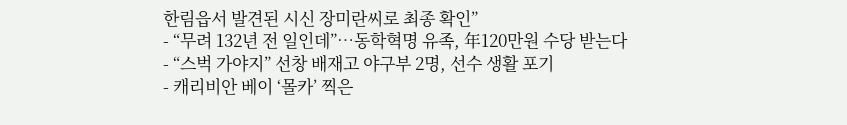한림읍서 발견된 시신 장미란씨로 최종 확인”
- “무려 132년 전 일인데”…동학혁명 유족, 年120만원 수당 받는다
- “스벅 가야지” 선창 배재고 야구부 2명, 선수 생활 포기
- 캐리비안 베이 ‘몰카’ 찍은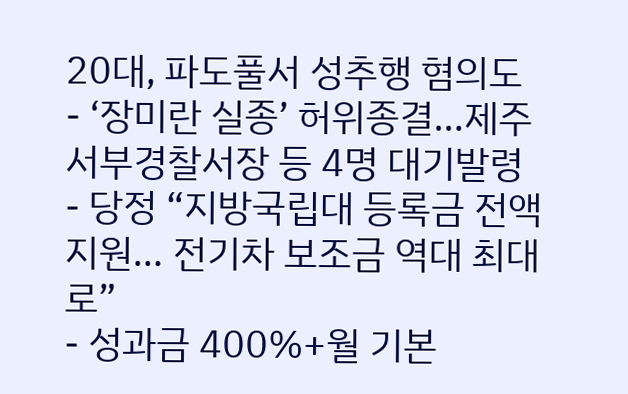20대, 파도풀서 성추행 혐의도
- ‘장미란 실종’ 허위종결…제주서부경찰서장 등 4명 대기발령
- 당정 “지방국립대 등록금 전액지원… 전기차 보조금 역대 최대로”
- 성과금 400%+월 기본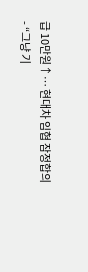급 10만원↑… 현대차 임협 잠정합의
- “그냥 기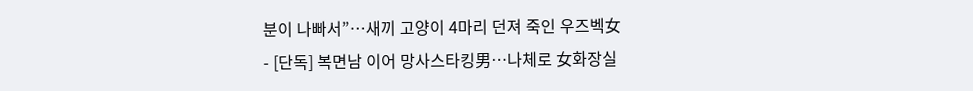분이 나빠서”…새끼 고양이 4마리 던져 죽인 우즈벡女
- [단독] 복면남 이어 망사스타킹男…나체로 女화장실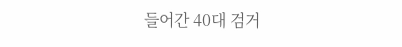들어간 40대 검거